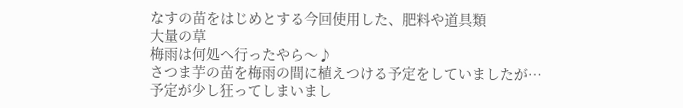なすの苗をはじめとする今回使用した、肥料や道具類
大量の草
梅雨は何処へ行ったやら〜♪
さつま芋の苗を梅雨の間に植えつける予定をしていましたが…
予定が少し狂ってしまいまし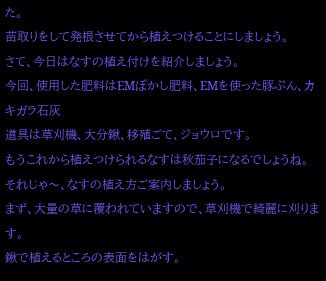た。
苗取りをして発根させてから植えつけることにしましょう。
さて、今日はなすの植え付けを紹介しましょう。
今回、使用した肥料はEMぼかし肥料、EMを使った豚ぷん、カキガラ石灰
道具は草刈機、大分鍬、移殖ごて、ジョウロです。
もうこれから植えつけられるなすは秋茄子になるでしょうね。
それじゃ〜、なすの植え方ご案内しましょう。
まず、大量の草に覆われていますので、草刈機で綺麗に刈ります。
鍬で植えるところの表面をはがす。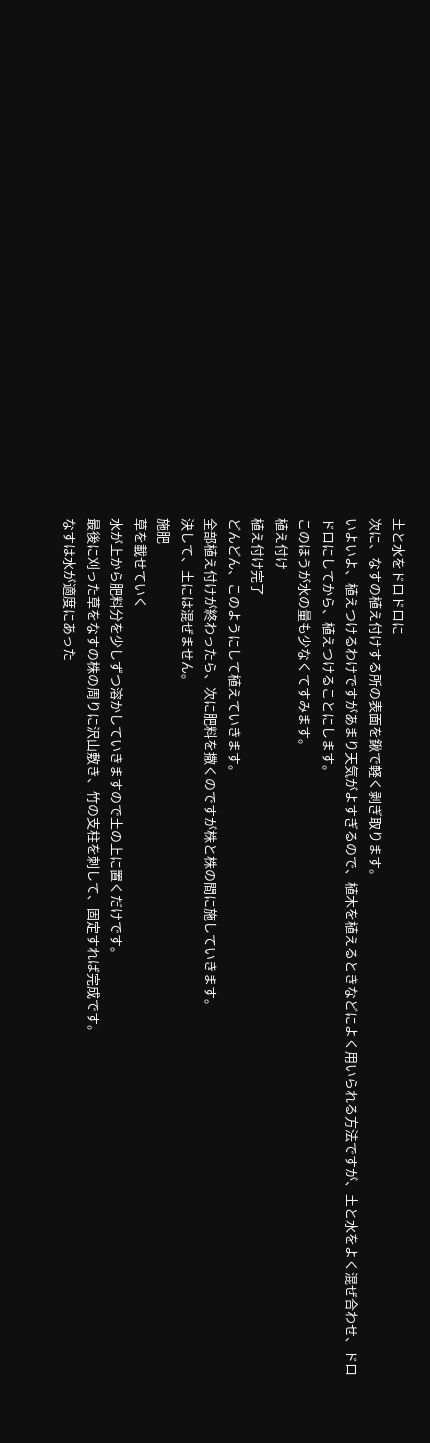土と水をドロドロに
次に、なすの植え付けする所の表面を鍬で軽く剥ぎ取ります。
いよいよ、植えつけるわけですがあまり天気がよすぎるので、植木を植えるときなどによく用いられる方法ですが、土と水をよく混ぜ合わせ、ドロドロにしてから、植えつけることにします。
このほうが水の量も少なくてすみます。
植え付け
植え付け完了
どんどん、このようにして植えていきます。
全部植え付けが終わったら、次に肥料を撒くのですが株と株の間に施していきます。
決して、土には混ぜません。
施肥
草を載せていく
水が上から肥料分を少しずつ溶かしていきますので土の上に置くだけです。
最後に刈った草をなすの株の周りに沢山敷き、竹の支柱を刺して、固定すれば完成です。
なすは水が適度にあった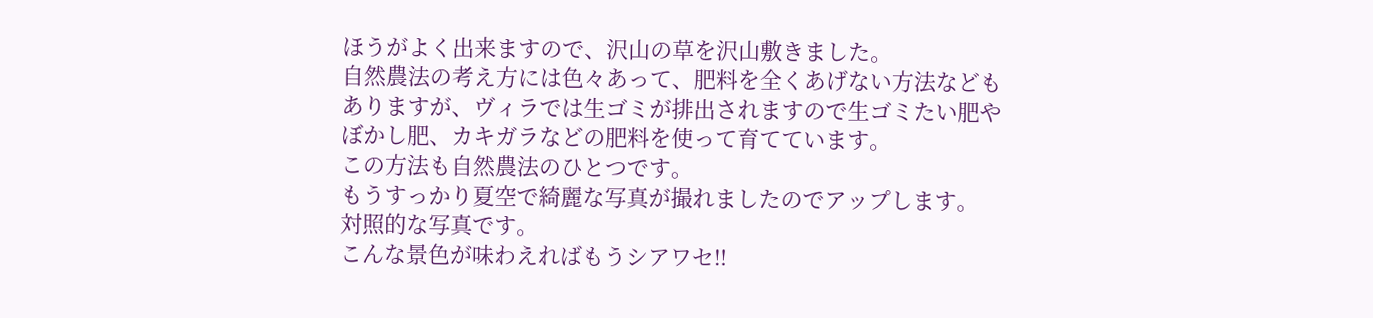ほうがよく出来ますので、沢山の草を沢山敷きました。
自然農法の考え方には色々あって、肥料を全くあげない方法などもありますが、ヴィラでは生ゴミが排出されますので生ゴミたい肥やぼかし肥、カキガラなどの肥料を使って育てています。
この方法も自然農法のひとつです。
もうすっかり夏空で綺麗な写真が撮れましたのでアップします。
対照的な写真です。
こんな景色が味わえればもうシアワセ‼